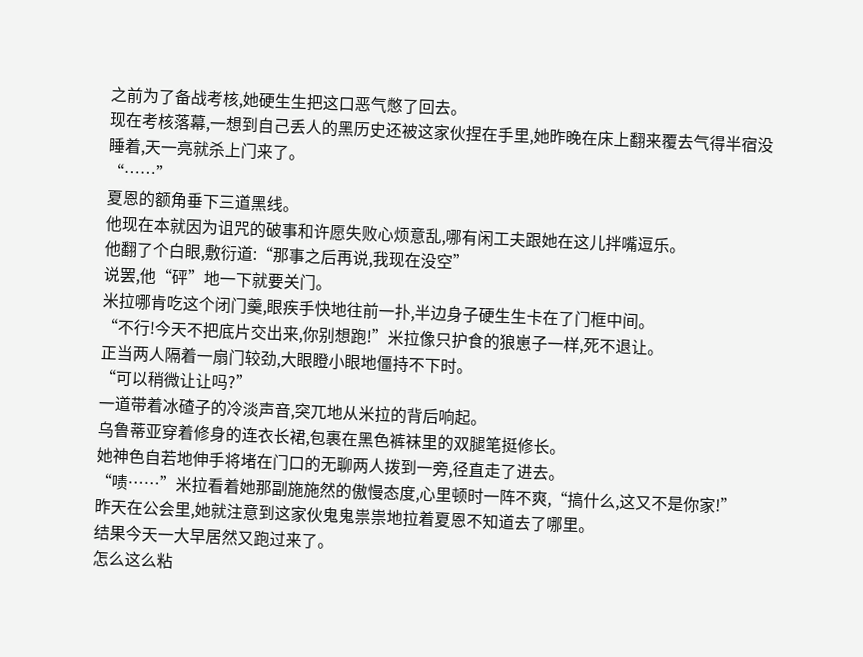之前为了备战考核,她硬生生把这口恶气憋了回去。
现在考核落幕,一想到自己丢人的黑历史还被这家伙捏在手里,她昨晚在床上翻来覆去气得半宿没睡着,天一亮就杀上门来了。
“……”
夏恩的额角垂下三道黑线。
他现在本就因为诅咒的破事和许愿失败心烦意乱,哪有闲工夫跟她在这儿拌嘴逗乐。
他翻了个白眼,敷衍道:“那事之后再说,我现在没空”
说罢,他“砰”地一下就要关门。
米拉哪肯吃这个闭门羹,眼疾手快地往前一扑,半边身子硬生生卡在了门框中间。
“不行!今天不把底片交出来,你别想跑!”米拉像只护食的狼崽子一样,死不退让。
正当两人隔着一扇门较劲,大眼瞪小眼地僵持不下时。
“可以稍微让让吗?”
一道带着冰碴子的冷淡声音,突兀地从米拉的背后响起。
乌鲁蒂亚穿着修身的连衣长裙,包裹在黑色裤袜里的双腿笔挺修长。
她神色自若地伸手将堵在门口的无聊两人拨到一旁,径直走了进去。
“啧……”米拉看着她那副施施然的傲慢态度,心里顿时一阵不爽,“搞什么,这又不是你家!”
昨天在公会里,她就注意到这家伙鬼鬼祟祟地拉着夏恩不知道去了哪里。
结果今天一大早居然又跑过来了。
怎么这么粘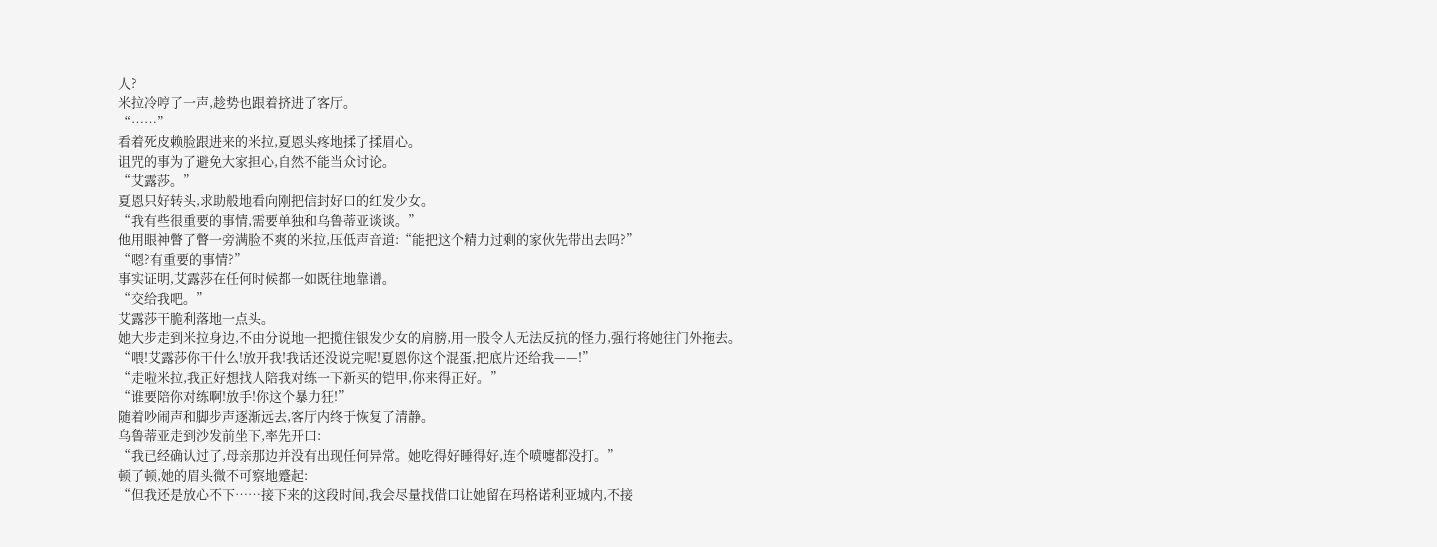人?
米拉冷哼了一声,趁势也跟着挤进了客厅。
“……”
看着死皮赖脸跟进来的米拉,夏恩头疼地揉了揉眉心。
诅咒的事为了避免大家担心,自然不能当众讨论。
“艾露莎。”
夏恩只好转头,求助般地看向刚把信封好口的红发少女。
“我有些很重要的事情,需要单独和乌鲁蒂亚谈谈。”
他用眼神瞥了瞥一旁满脸不爽的米拉,压低声音道:“能把这个精力过剩的家伙先带出去吗?”
“嗯?有重要的事情?”
事实证明,艾露莎在任何时候都一如既往地靠谱。
“交给我吧。”
艾露莎干脆利落地一点头。
她大步走到米拉身边,不由分说地一把揽住银发少女的肩膀,用一股令人无法反抗的怪力,强行将她往门外拖去。
“喂!艾露莎你干什么!放开我!我话还没说完呢!夏恩你这个混蛋,把底片还给我——!”
“走啦米拉,我正好想找人陪我对练一下新买的铠甲,你来得正好。”
“谁要陪你对练啊!放手!你这个暴力狂!”
随着吵闹声和脚步声逐渐远去,客厅内终于恢复了清静。
乌鲁蒂亚走到沙发前坐下,率先开口:
“我已经确认过了,母亲那边并没有出现任何异常。她吃得好睡得好,连个喷嚏都没打。”
顿了顿,她的眉头微不可察地蹙起:
“但我还是放心不下……接下来的这段时间,我会尽量找借口让她留在玛格诺利亚城内,不接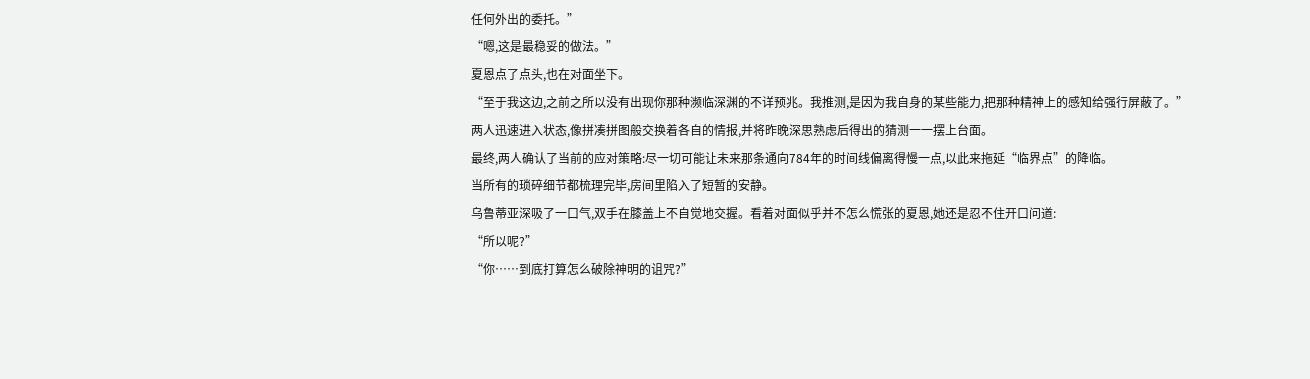任何外出的委托。”
“嗯,这是最稳妥的做法。”
夏恩点了点头,也在对面坐下。
“至于我这边,之前之所以没有出现你那种濒临深渊的不详预兆。我推测,是因为我自身的某些能力,把那种精神上的感知给强行屏蔽了。”
两人迅速进入状态,像拼凑拼图般交换着各自的情报,并将昨晚深思熟虑后得出的猜测一一摆上台面。
最终,两人确认了当前的应对策略:尽一切可能让未来那条通向784年的时间线偏离得慢一点,以此来拖延“临界点”的降临。
当所有的琐碎细节都梳理完毕,房间里陷入了短暂的安静。
乌鲁蒂亚深吸了一口气,双手在膝盖上不自觉地交握。看着对面似乎并不怎么慌张的夏恩,她还是忍不住开口问道:
“所以呢?”
“你……到底打算怎么破除神明的诅咒?”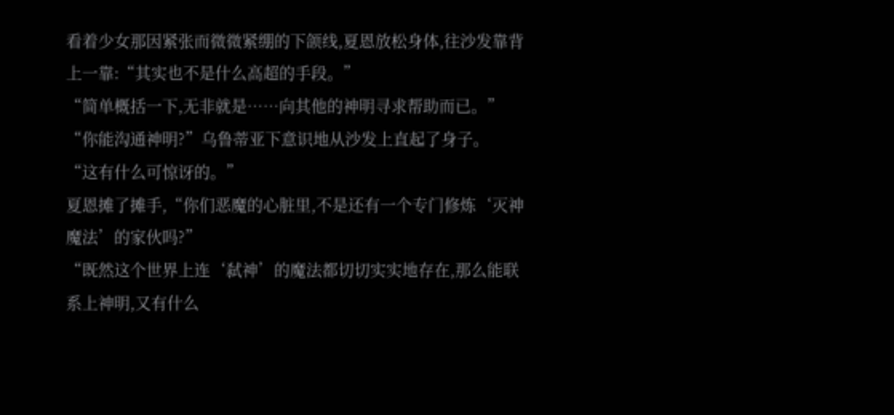看着少女那因紧张而微微紧绷的下颌线,夏恩放松身体,往沙发靠背上一靠:“其实也不是什么高超的手段。”
“简单概括一下,无非就是……向其他的神明寻求帮助而已。”
“你能沟通神明?”乌鲁蒂亚下意识地从沙发上直起了身子。
“这有什么可惊讶的。”
夏恩摊了摊手,“你们恶魔的心脏里,不是还有一个专门修炼‘灭神魔法’的家伙吗?”
“既然这个世界上连‘弑神’的魔法都切切实实地存在,那么能联系上神明,又有什么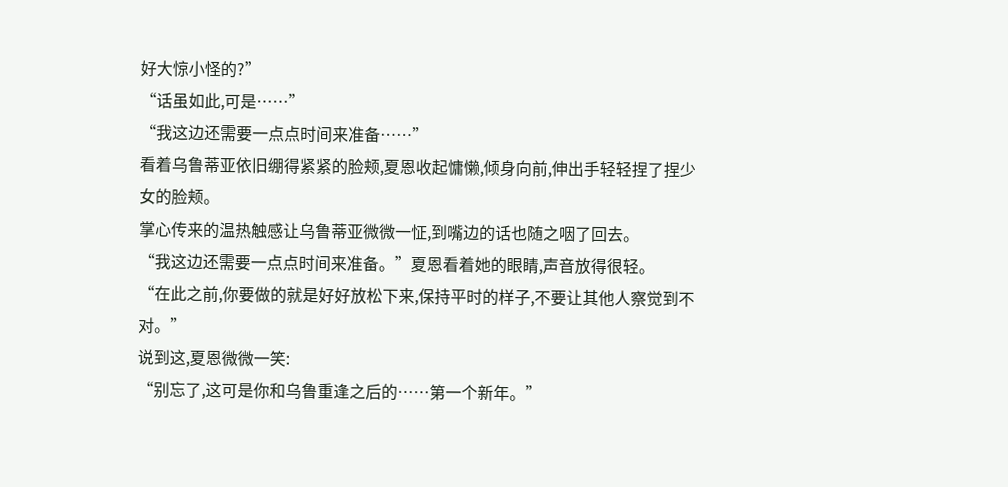好大惊小怪的?”
“话虽如此,可是……”
“我这边还需要一点点时间来准备……”
看着乌鲁蒂亚依旧绷得紧紧的脸颊,夏恩收起慵懒,倾身向前,伸出手轻轻捏了捏少女的脸颊。
掌心传来的温热触感让乌鲁蒂亚微微一怔,到嘴边的话也随之咽了回去。
“我这边还需要一点点时间来准备。”夏恩看着她的眼睛,声音放得很轻。
“在此之前,你要做的就是好好放松下来,保持平时的样子,不要让其他人察觉到不对。”
说到这,夏恩微微一笑:
“别忘了,这可是你和乌鲁重逢之后的……第一个新年。”